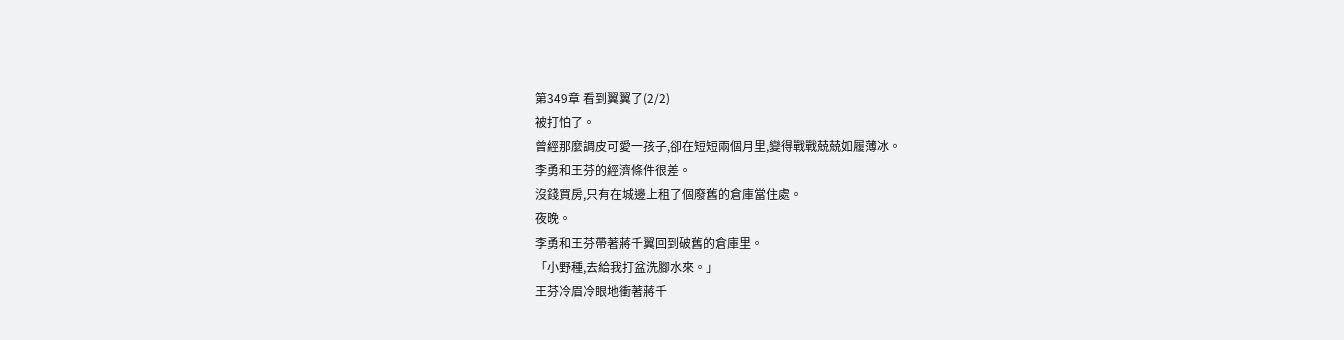第349章 看到翼翼了(2/2)
被打怕了。
曾經那麼調皮可愛一孩子,卻在短短兩個月里,變得戰戰兢兢如履薄冰。
李勇和王芬的經濟條件很差。
沒錢買房,只有在城邊上租了個廢舊的倉庫當住處。
夜晚。
李勇和王芬帶著蔣千翼回到破舊的倉庫里。
「小野種,去給我打盆洗腳水來。」
王芬冷眉冷眼地衝著蔣千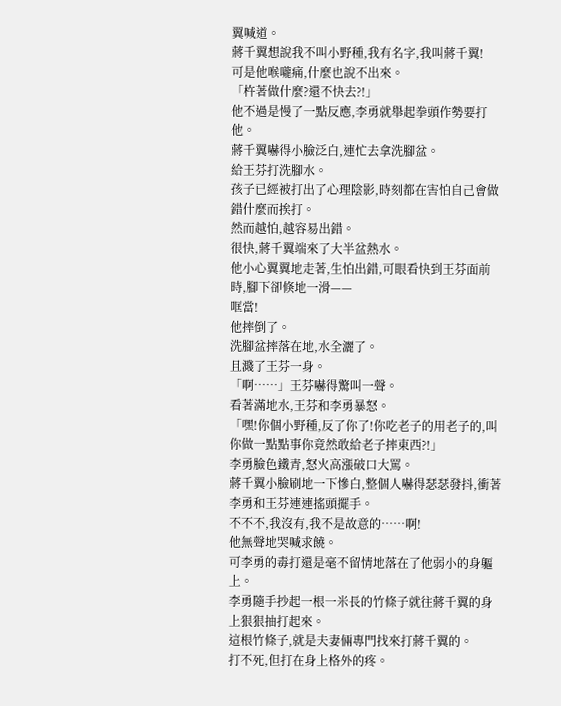翼喊道。
蔣千翼想說我不叫小野種,我有名字,我叫蔣千翼!
可是他喉嚨痛,什麼也說不出來。
「杵著做什麼?還不快去?!」
他不過是慢了一點反應,李勇就舉起拳頭作勢要打他。
蔣千翼嚇得小臉泛白,連忙去拿洗腳盆。
給王芬打洗腳水。
孩子已經被打出了心理陰影,時刻都在害怕自己會做錯什麼而挨打。
然而越怕,越容易出錯。
很快,蔣千翼端來了大半盆熱水。
他小心翼翼地走著,生怕出錯,可眼看快到王芬面前時,腳下卻倏地一滑——
哐當!
他摔倒了。
洗腳盆摔落在地,水全灑了。
且濺了王芬一身。
「啊……」王芬嚇得驚叫一聲。
看著滿地水,王芬和李勇暴怒。
「嘿!你個小野種,反了你了!你吃老子的用老子的,叫你做一點點事你竟然敢給老子摔東西?!」
李勇臉色鐵青,怒火高漲破口大罵。
蔣千翼小臉刷地一下慘白,整個人嚇得瑟瑟發抖,衝著李勇和王芬連連搖頭擺手。
不不不,我沒有,我不是故意的……啊!
他無聲地哭喊求饒。
可李勇的毒打還是毫不留情地落在了他弱小的身軀上。
李勇隨手抄起一根一米長的竹條子就往蔣千翼的身上狠狠抽打起來。
這根竹條子,就是夫妻倆專門找來打蔣千翼的。
打不死,但打在身上格外的疼。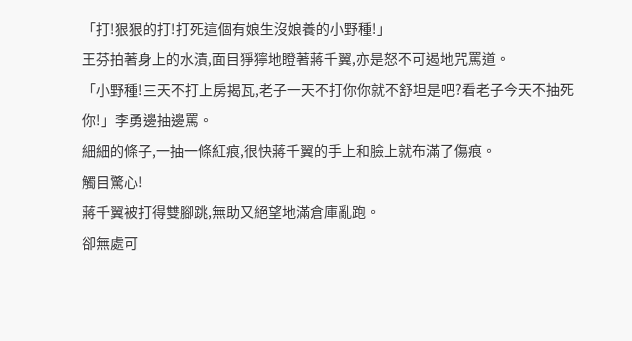「打!狠狠的打!打死這個有娘生沒娘養的小野種!」
王芬拍著身上的水漬,面目猙獰地瞪著蔣千翼,亦是怒不可遏地咒罵道。
「小野種!三天不打上房揭瓦,老子一天不打你你就不舒坦是吧?看老子今天不抽死你!」李勇邊抽邊罵。
細細的條子,一抽一條紅痕,很快蔣千翼的手上和臉上就布滿了傷痕。
觸目驚心!
蔣千翼被打得雙腳跳,無助又絕望地滿倉庫亂跑。
卻無處可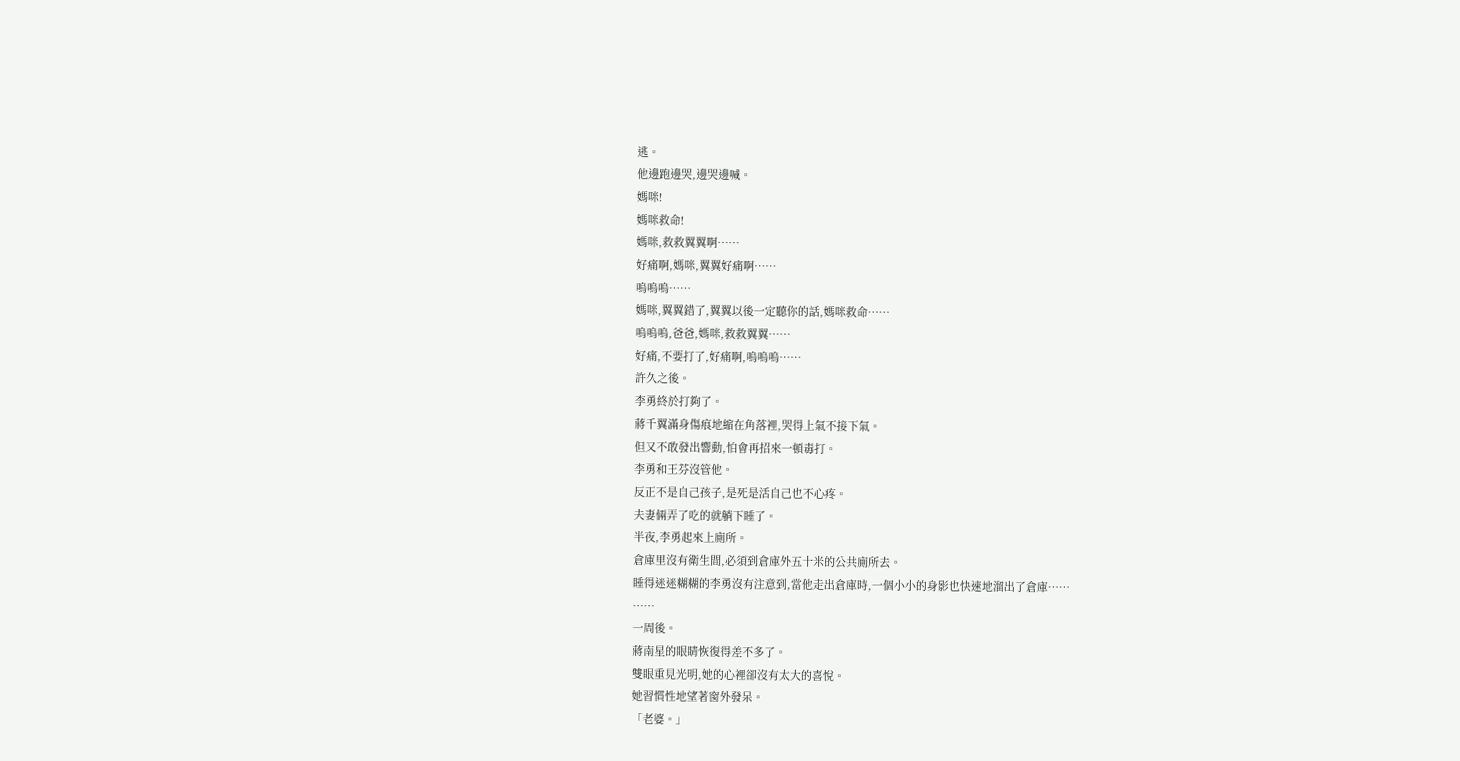逃。
他邊跑邊哭,邊哭邊喊。
媽咪!
媽咪救命!
媽咪,救救翼翼啊……
好痛啊,媽咪,翼翼好痛啊……
嗚嗚嗚……
媽咪,翼翼錯了,翼翼以後一定聽你的話,媽咪救命……
嗚嗚嗚,爸爸,媽咪,救救翼翼……
好痛,不要打了,好痛啊,嗚嗚嗚……
許久之後。
李勇終於打夠了。
蔣千翼滿身傷痕地縮在角落裡,哭得上氣不接下氣。
但又不敢發出響動,怕會再招來一頓毒打。
李勇和王芬沒管他。
反正不是自己孩子,是死是活自己也不心疼。
夫妻倆弄了吃的就躺下睡了。
半夜,李勇起來上廁所。
倉庫里沒有衛生間,必須到倉庫外五十米的公共廁所去。
睡得迷迷糊糊的李勇沒有注意到,當他走出倉庫時,一個小小的身影也快速地溜出了倉庫……
……
一周後。
蔣南星的眼睛恢復得差不多了。
雙眼重見光明,她的心裡卻沒有太大的喜悅。
她習慣性地望著窗外發呆。
「老婆。」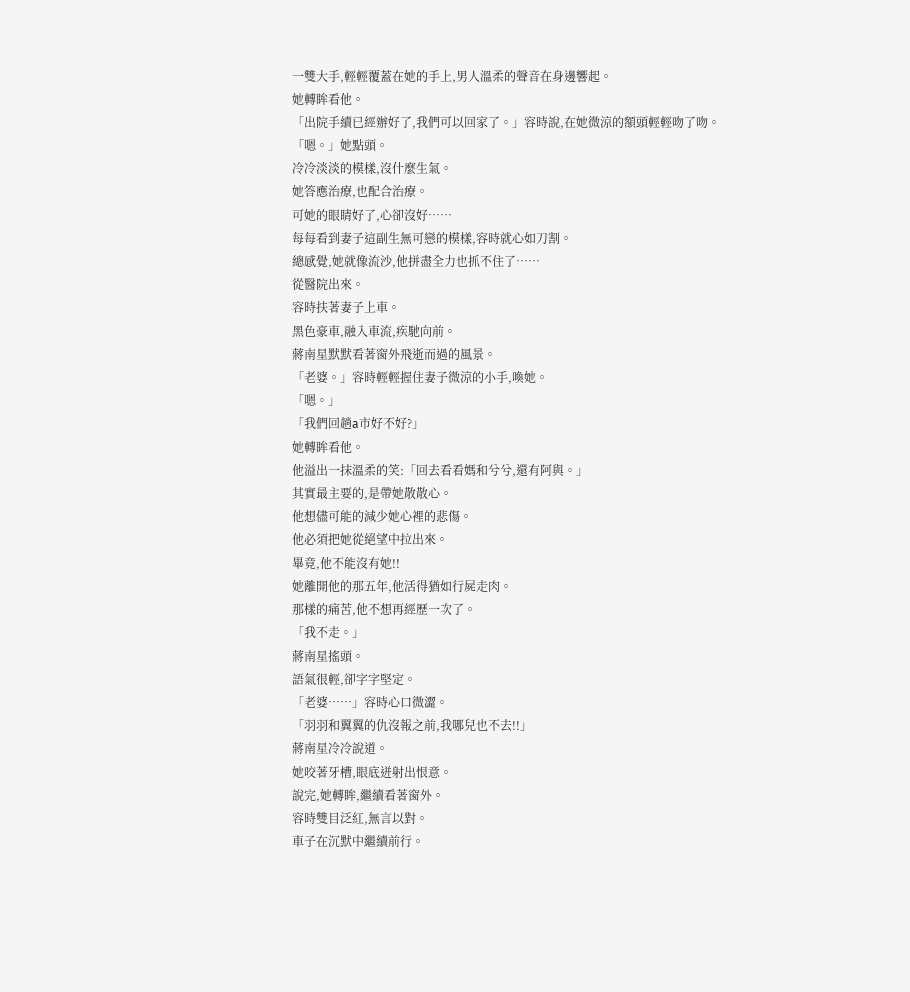一雙大手,輕輕覆蓋在她的手上,男人溫柔的聲音在身邊響起。
她轉眸看他。
「出院手續已經辦好了,我們可以回家了。」容時說,在她微涼的額頭輕輕吻了吻。
「嗯。」她點頭。
冷冷淡淡的模樣,沒什麼生氣。
她答應治療,也配合治療。
可她的眼睛好了,心卻沒好……
每每看到妻子這副生無可戀的模樣,容時就心如刀割。
總感覺,她就像流沙,他拼盡全力也抓不住了……
從醫院出來。
容時扶著妻子上車。
黑色豪車,融入車流,疾馳向前。
蔣南星默默看著窗外飛逝而過的風景。
「老婆。」容時輕輕握住妻子微涼的小手,喚她。
「嗯。」
「我們回趟a市好不好?」
她轉眸看他。
他溢出一抹溫柔的笑:「回去看看媽和兮兮,還有阿與。」
其實最主要的,是帶她散散心。
他想儘可能的減少她心裡的悲傷。
他必須把她從絕望中拉出來。
畢竟,他不能沒有她!!
她離開他的那五年,他活得猶如行屍走肉。
那樣的痛苦,他不想再經歷一次了。
「我不走。」
蔣南星搖頭。
語氣很輕,卻字字堅定。
「老婆……」容時心口微澀。
「羽羽和翼翼的仇沒報之前,我哪兒也不去!!」
蔣南星冷冷說道。
她咬著牙槽,眼底迸射出恨意。
說完,她轉眸,繼續看著窗外。
容時雙目泛紅,無言以對。
車子在沉默中繼續前行。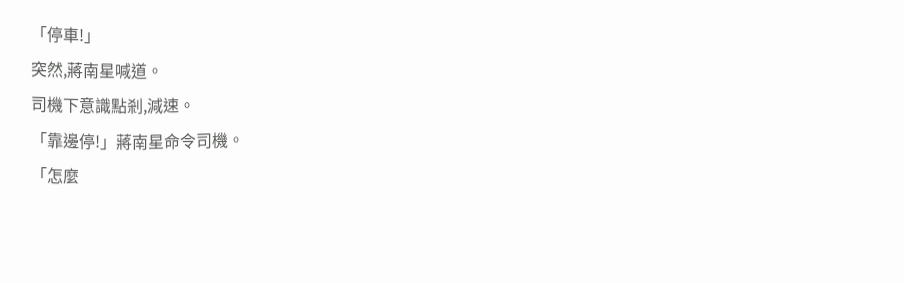「停車!」
突然,蔣南星喊道。
司機下意識點剎,減速。
「靠邊停!」蔣南星命令司機。
「怎麼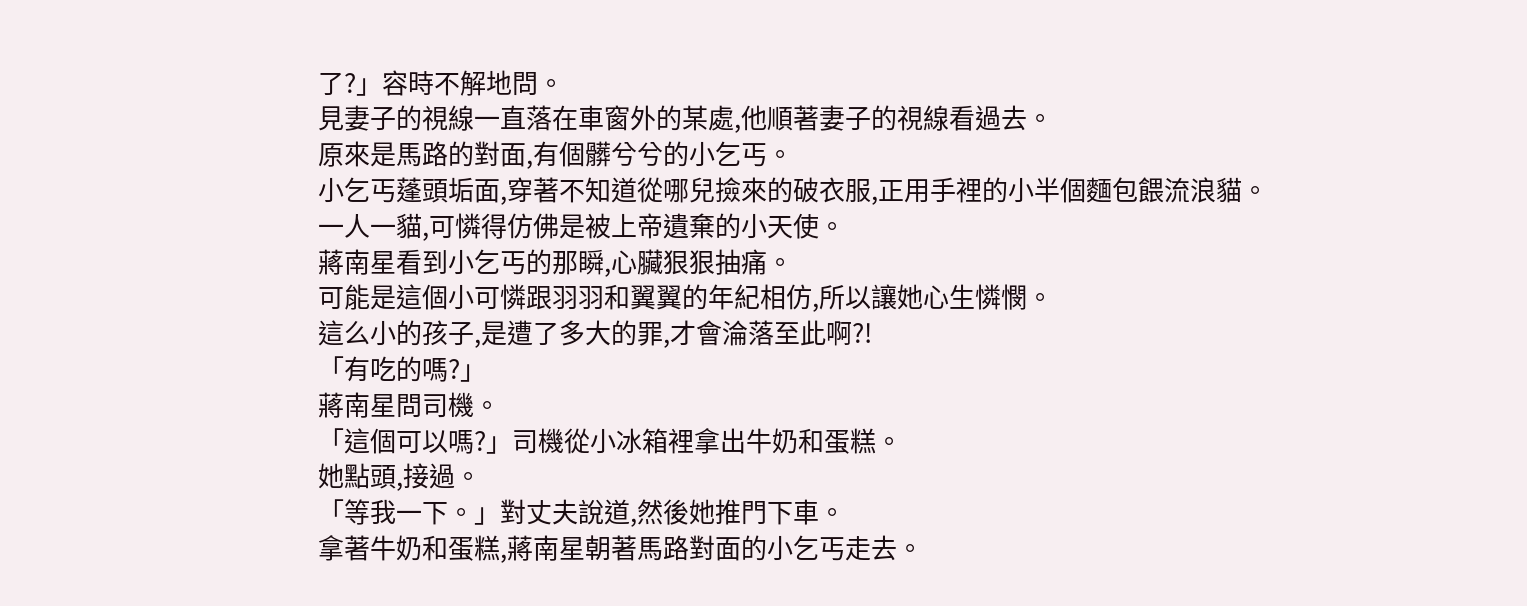了?」容時不解地問。
見妻子的視線一直落在車窗外的某處,他順著妻子的視線看過去。
原來是馬路的對面,有個髒兮兮的小乞丐。
小乞丐蓬頭垢面,穿著不知道從哪兒撿來的破衣服,正用手裡的小半個麵包餵流浪貓。
一人一貓,可憐得仿佛是被上帝遺棄的小天使。
蔣南星看到小乞丐的那瞬,心臟狠狠抽痛。
可能是這個小可憐跟羽羽和翼翼的年紀相仿,所以讓她心生憐憫。
這么小的孩子,是遭了多大的罪,才會淪落至此啊?!
「有吃的嗎?」
蔣南星問司機。
「這個可以嗎?」司機從小冰箱裡拿出牛奶和蛋糕。
她點頭,接過。
「等我一下。」對丈夫說道,然後她推門下車。
拿著牛奶和蛋糕,蔣南星朝著馬路對面的小乞丐走去。